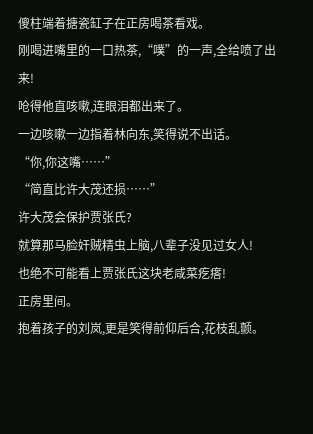傻柱端着搪瓷缸子在正房喝茶看戏。
刚喝进嘴里的一口热茶,“噗”的一声,全给喷了出来!
呛得他直咳嗽,连眼泪都出来了。
一边咳嗽一边指着林向东,笑得说不出话。
“你,你这嘴……”
“简直比许大茂还损……”
许大茂会保护贾张氏?
就算那马脸奸贼精虫上脑,八辈子没见过女人!
也绝不可能看上贾张氏这块老咸菜疙瘩!
正房里间。
抱着孩子的刘岚,更是笑得前仰后合,花枝乱颤。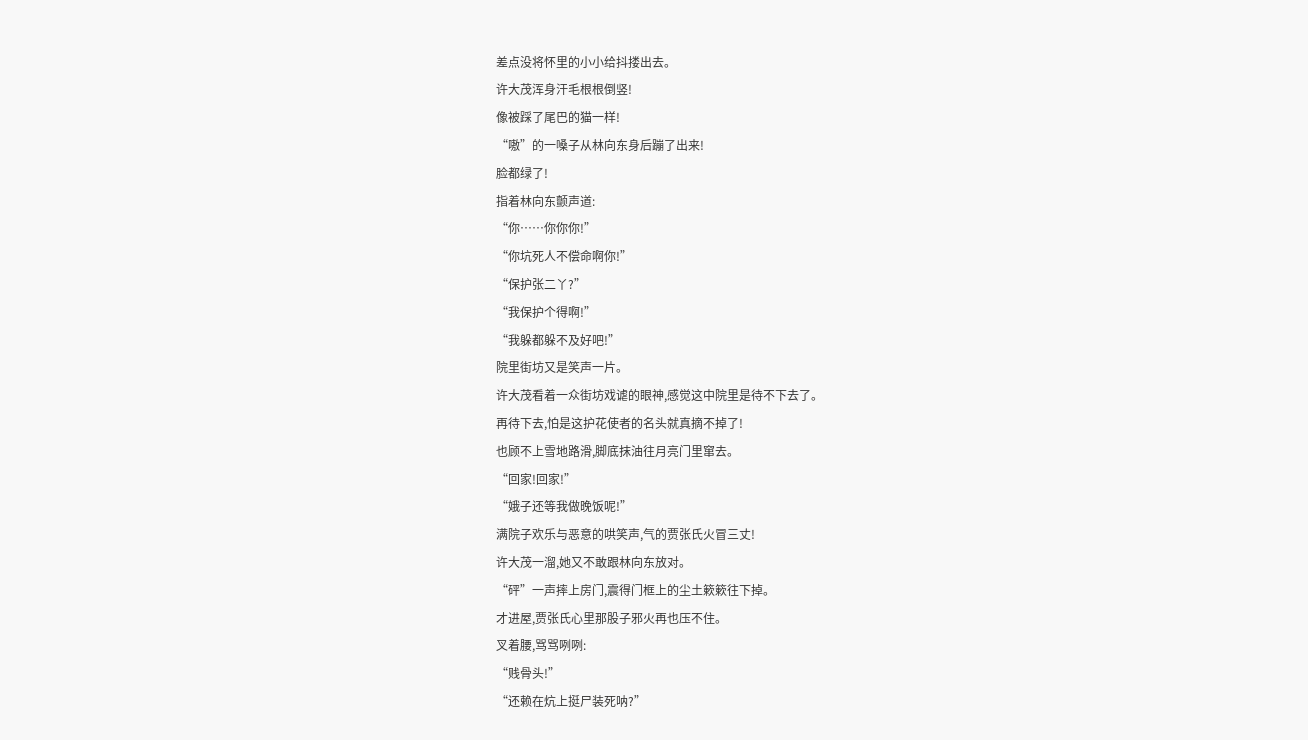差点没将怀里的小小给抖搂出去。
许大茂浑身汗毛根根倒竖!
像被踩了尾巴的猫一样!
“嗷”的一嗓子从林向东身后蹦了出来!
脸都绿了!
指着林向东颤声道:
“你……你你你!”
“你坑死人不偿命啊你!”
“保护张二丫?”
“我保护个得啊!”
“我躲都躲不及好吧!”
院里街坊又是笑声一片。
许大茂看着一众街坊戏谑的眼神,感觉这中院里是待不下去了。
再待下去,怕是这护花使者的名头就真摘不掉了!
也顾不上雪地路滑,脚底抹油往月亮门里窜去。
“回家!回家!”
“娥子还等我做晚饭呢!”
满院子欢乐与恶意的哄笑声,气的贾张氏火冒三丈!
许大茂一溜,她又不敢跟林向东放对。
“砰”一声摔上房门,震得门框上的尘土簌簌往下掉。
才进屋,贾张氏心里那股子邪火再也压不住。
叉着腰,骂骂咧咧:
“贱骨头!”
“还赖在炕上挺尸装死呐?”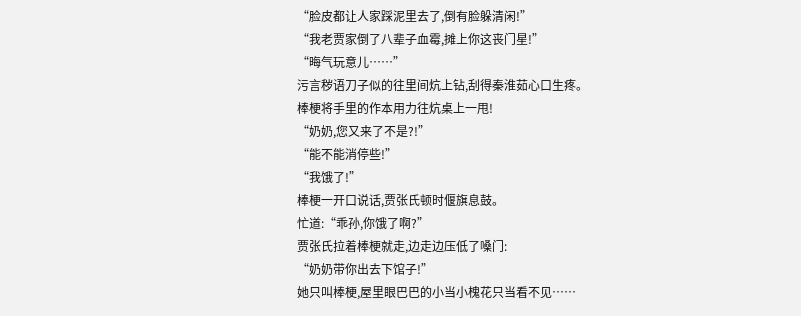“脸皮都让人家踩泥里去了,倒有脸躲清闲!”
“我老贾家倒了八辈子血霉,摊上你这丧门星!”
“晦气玩意儿……”
污言秽语刀子似的往里间炕上钻,刮得秦淮茹心口生疼。
棒梗将手里的作本用力往炕桌上一甩!
“奶奶,您又来了不是?!”
“能不能消停些!”
“我饿了!”
棒梗一开口说话,贾张氏顿时偃旗息鼓。
忙道:“乖孙,你饿了啊?”
贾张氏拉着棒梗就走,边走边压低了嗓门:
“奶奶带你出去下馆子!”
她只叫棒梗,屋里眼巴巴的小当小槐花只当看不见……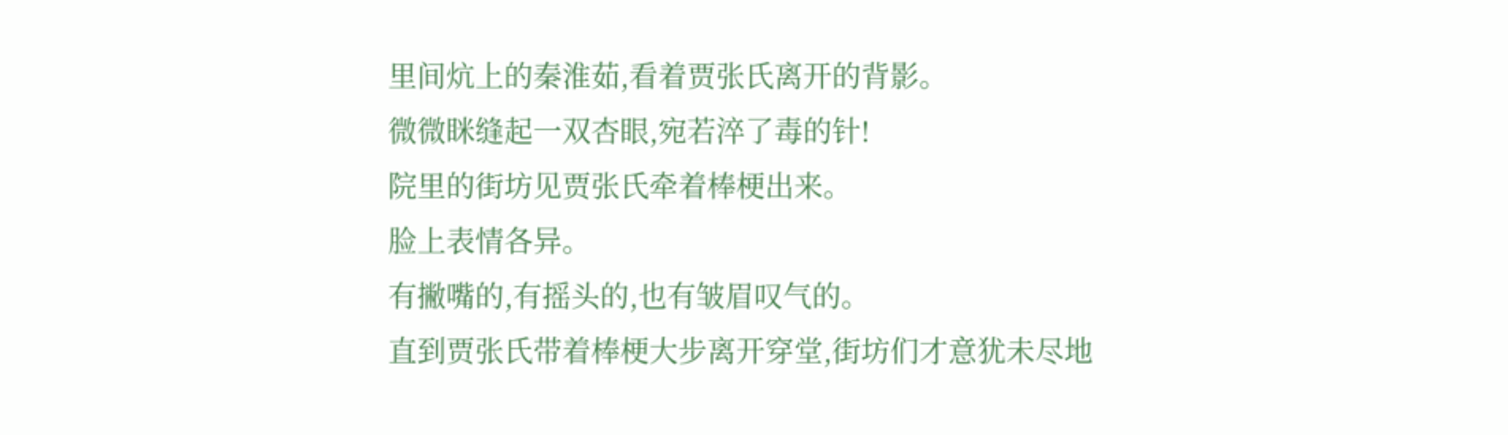里间炕上的秦淮茹,看着贾张氏离开的背影。
微微眯缝起一双杏眼,宛若淬了毒的针!
院里的街坊见贾张氏牵着棒梗出来。
脸上表情各异。
有撇嘴的,有摇头的,也有皱眉叹气的。
直到贾张氏带着棒梗大步离开穿堂,街坊们才意犹未尽地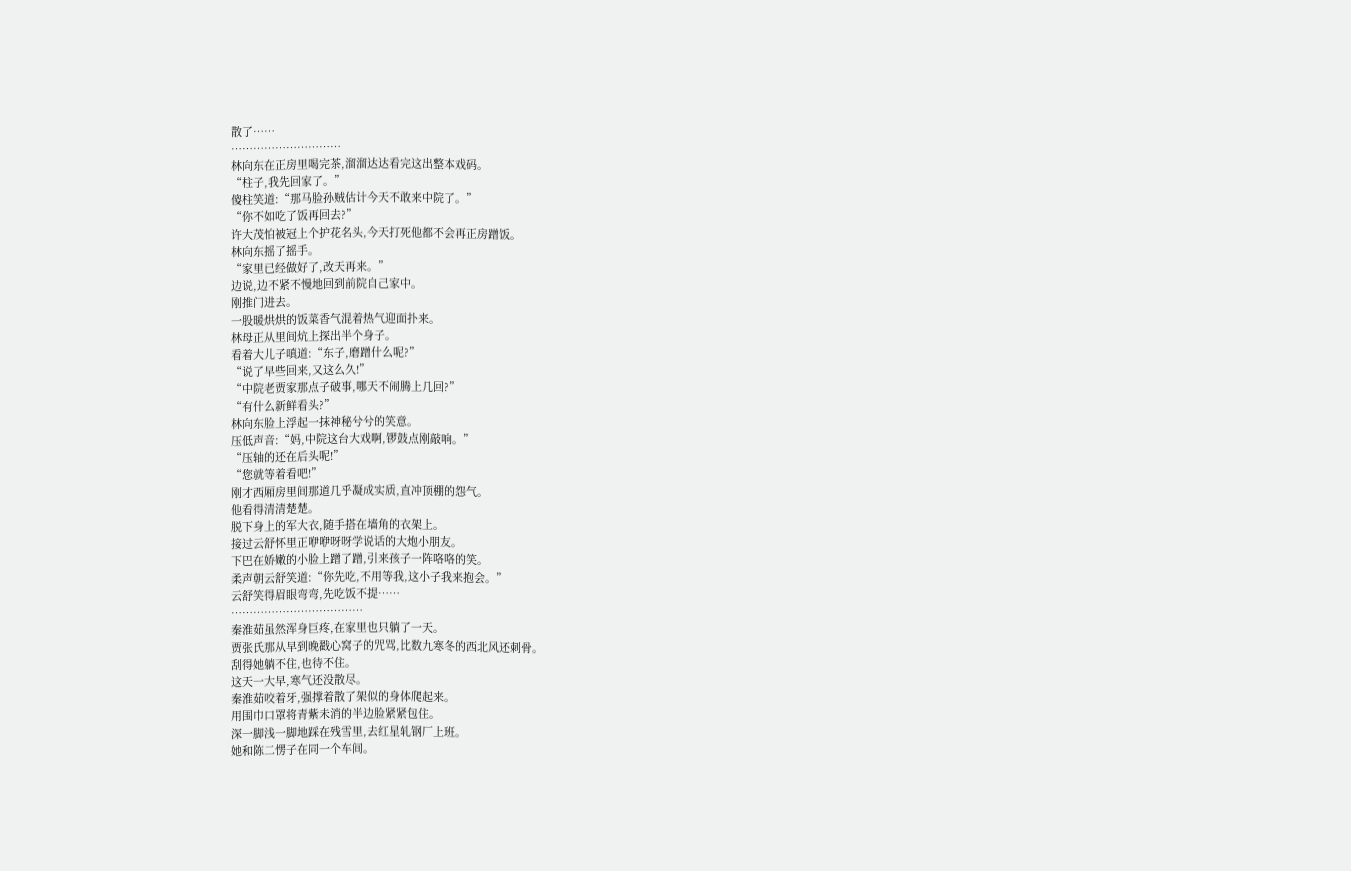散了……
…………………………
林向东在正房里喝完茶,溜溜达达看完这出整本戏码。
“柱子,我先回家了。”
傻柱笑道:“那马脸孙贼估计今天不敢来中院了。”
“你不如吃了饭再回去?”
许大茂怕被冠上个护花名头,今天打死他都不会再正房蹭饭。
林向东摇了摇手。
“家里已经做好了,改天再来。”
边说,边不紧不慢地回到前院自己家中。
刚推门进去。
一股暖烘烘的饭菜香气混着热气迎面扑来。
林母正从里间炕上探出半个身子。
看着大儿子嗔道:“东子,磨蹭什么呢?”
“说了早些回来,又这么久!”
“中院老贾家那点子破事,哪天不闹腾上几回?”
“有什么新鲜看头?”
林向东脸上浮起一抹神秘兮兮的笑意。
压低声音:“妈,中院这台大戏啊,锣鼓点刚敲响。”
“压轴的还在后头呢!”
“您就等着看吧!”
刚才西厢房里间那道几乎凝成实质,直冲顶棚的怨气。
他看得清清楚楚。
脱下身上的军大衣,随手搭在墙角的衣架上。
接过云舒怀里正咿咿呀呀学说话的大炮小朋友。
下巴在娇嫩的小脸上蹭了蹭,引来孩子一阵咯咯的笑。
柔声朝云舒笑道:“你先吃,不用等我,这小子我来抱会。”
云舒笑得眉眼弯弯,先吃饭不提……
………………………………
秦淮茹虽然浑身巨疼,在家里也只躺了一天。
贾张氏那从早到晚戳心窝子的咒骂,比数九寒冬的西北风还刺骨。
刮得她躺不住,也待不住。
这天一大早,寒气还没散尽。
秦淮茹咬着牙,强撑着散了架似的身体爬起来。
用围巾口罩将青紫未消的半边脸紧紧包住。
深一脚浅一脚地踩在残雪里,去红星轧钢厂上班。
她和陈二愣子在同一个车间。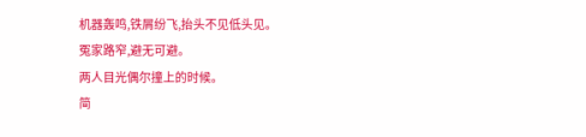机器轰鸣,铁屑纷飞,抬头不见低头见。
冤家路窄,避无可避。
两人目光偶尔撞上的时候。
简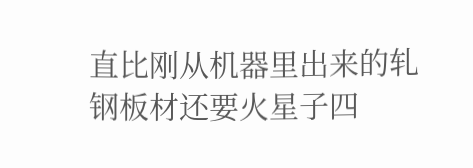直比刚从机器里出来的轧钢板材还要火星子四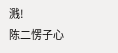溅!
陈二愣子心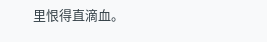里恨得直滴血。